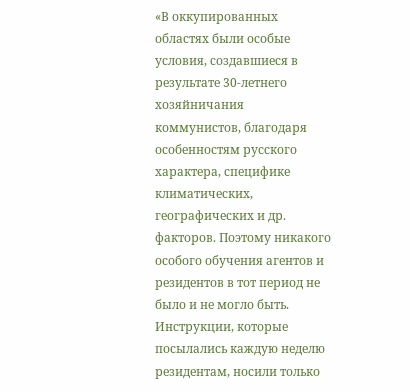«В оккупированных областях были особые условия, создавшиеся в результате 30-летнего хозяйничания коммунистов, благодаря особенностям русского характера, специфике климатических, географических и др. факторов. Поэтому никакого особого обучения агентов и резидентов в тот период не было и не могло быть. Инструкции, которые посылались каждую неделю резидентам, носили только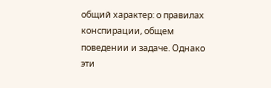общий характер: о правилах конспирации, общем поведении и задаче. Однако эти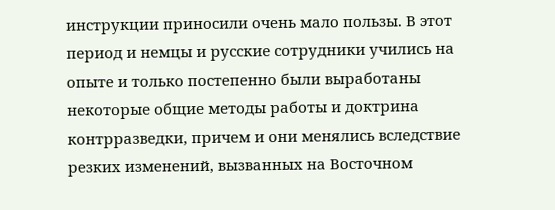инструкции приносили очень мало пользы. В этот период и немцы и русские сотрудники учились на опыте и только постепенно были выработаны некоторые общие методы работы и доктрина контрразведки, причем и они менялись вследствие резких изменений, вызванных на Восточном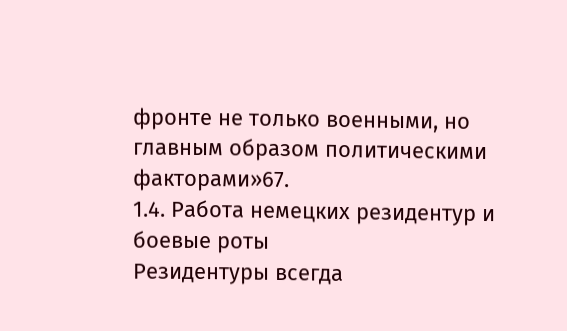фронте не только военными, но главным образом политическими факторами»67.
1.4. Работа немецких резидентур и боевые роты
Резидентуры всегда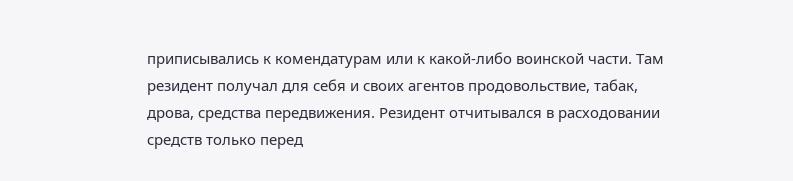приписывались к комендатурам или к какой-либо воинской части. Там резидент получал для себя и своих агентов продовольствие, табак, дрова, средства передвижения. Резидент отчитывался в расходовании средств только перед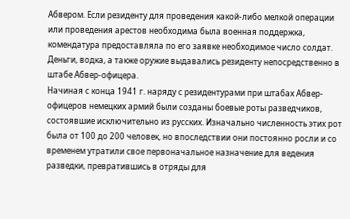Абвером. Если резиденту для проведения какой-либо мелкой операции или проведения арестов необходима была военная поддержка, комендатура предоставляла по его заявке необходимое число солдат. Деньги, водка, а также оружие выдавались резиденту непосредственно в штабе Абвер-офицера.
Начиная с конца 1941 г. наряду с резидентурами при штабах Абвер-офицеров немецких армий были созданы боевые роты разведчиков, состоявшие исключительно из русских. Изначально численность этих рот была от 100 до 200 человек, но впоследствии они постоянно росли и со временем утратили свое первоначальное назначение для ведения разведки, превратившись в отряды для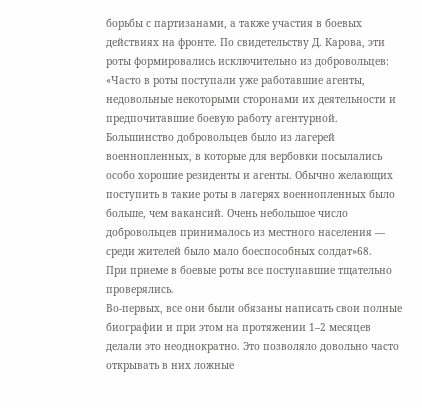борьбы с партизанами, а также участия в боевых действиях на фронте. По свидетельству Д. Карова, эти роты формировались исключительно из добровольцев:
«Часто в роты поступали уже работавшие агенты, недовольные некоторыми сторонами их деятельности и предпочитавшие боевую работу агентурной. Большинство добровольцев было из лагерей военнопленных, в которые для вербовки посылались особо хорошие резиденты и агенты. Обычно желающих поступить в такие роты в лагерях военнопленных было больше, чем вакансий. Очень небольшое число добровольцев принималось из местного населения — среди жителей было мало боеспособных солдат»68.
При приеме в боевые роты все поступавшие тщательно проверялись.
Во-первых, все они были обязаны написать свои полные биографии и при этом на протяжении 1–2 месяцев делали это неоднократно. Это позволяло довольно часто открывать в них ложные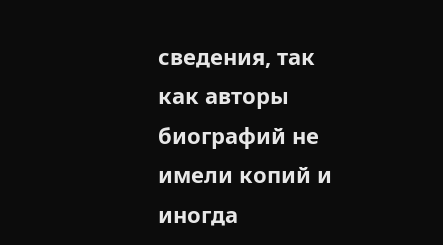сведения, так как авторы биографий не имели копий и иногда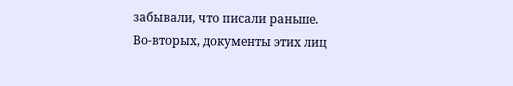забывали, что писали раньше.
Во-вторых, документы этих лиц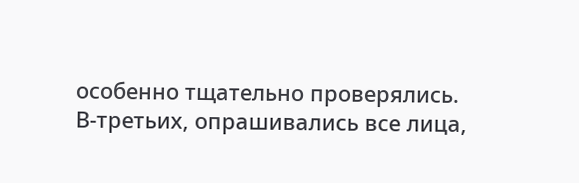особенно тщательно проверялись.
В-третьих, опрашивались все лица,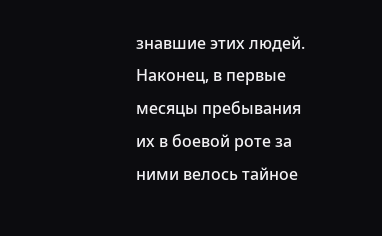знавшие этих людей.
Наконец, в первые месяцы пребывания их в боевой роте за ними велось тайное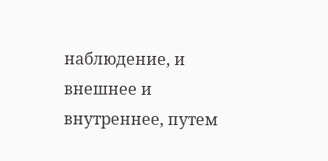наблюдение, и внешнее и внутреннее, путем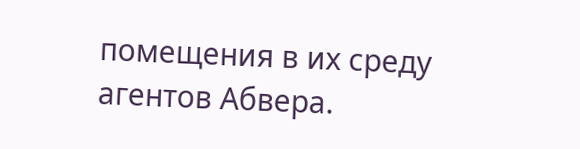помещения в их среду агентов Абвера.